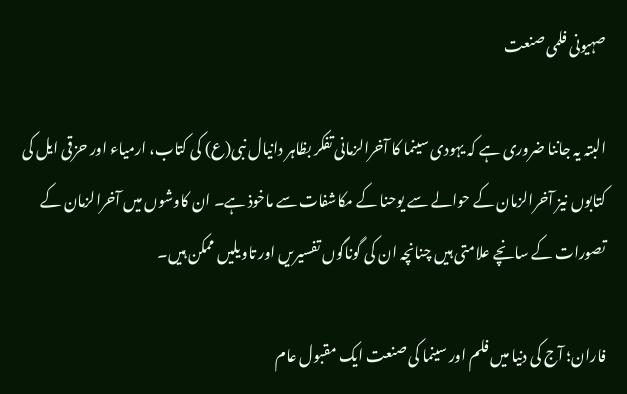صہیونی فلمی صنعت

البتہ یہ جاننا ضروری ہے کہ یہودی سینما کا آخرالزمانی تفکر بظاہر دانیال نبی(ع) کی کتاب، ارمیاء اور حزقی ایل کی کتابوں نیز آخرالزمان کے حوالے سے یوحنا کے مکاشفات سے ماخوذ ہے۔ ان کاوشوں میں آخرالزمان کے تصورات کے سانچے علامتی ہیں چنانچہ ان کی گوناگوں تفسیریں اور تاویلیں ممکن ہیں۔

فاران؛ آج کی دنیا میں فلم اور سینما کی صنعت ایک مقبول عام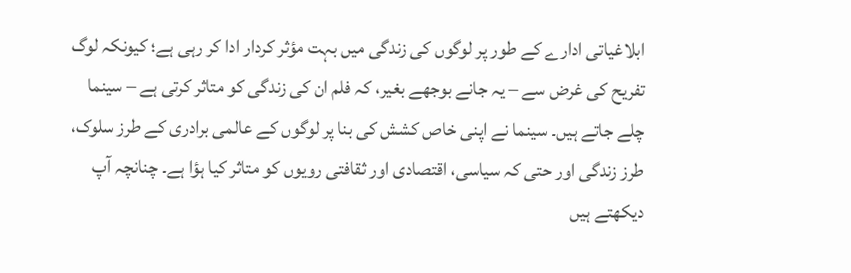ابلاغیاتی ادارے کے طور پر لوگوں کی زندگی میں بہت مؤثر کردار ادا کر رہی ہے؛ کیونکہ لوگ تفریح کی غرض سے – یہ جانے بوجھے بغیر، کہ فلم ان کی زندگی کو متاثر کرتی ہے – سینما چلے جاتے ہیں۔ سینما نے اپنی خاص کشش کی بنا پر لوگوں کے عالمی برادری کے طرز سلوک، طرز زندگی اور حتی کہ سیاسی، اقتصادی اور ثقافتی رویوں کو متاثر کیا ہؤا ہے۔ چنانچہ آپ دیکھتے ہیں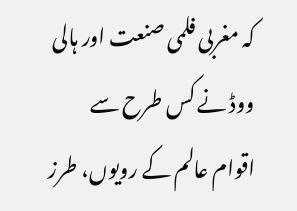کہ مغربی فلمی صنعت اور ہالی ووڈ نے کس طرح سے اقوام عالم کے رویوں، طرز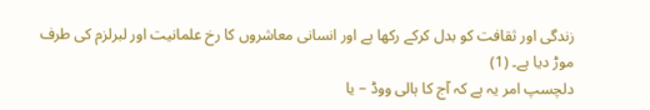زندگی اور ثقافت کو بدل کرکے رکھا ہے اور انسانی معاشروں کا رخ علمانیت اور لبرلزم کی طرف موڑ دیا ہے۔ (1)
دلچسپ امر یہ ہے کہ آج کا ہالی ووڈ – یا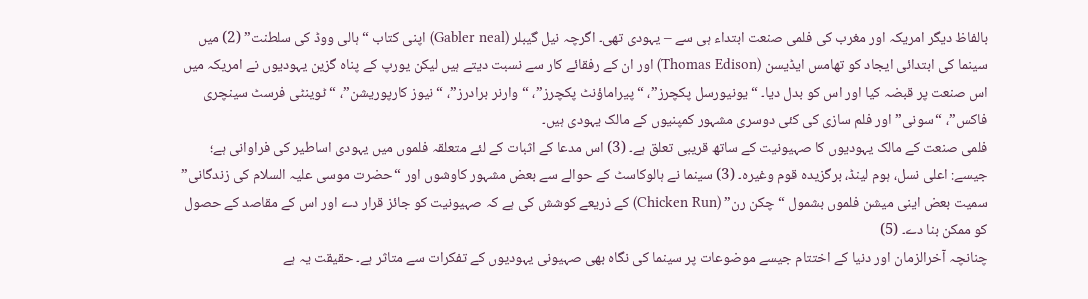بالفاظ دیگر امریکہ اور مغرب کی فلمی صنعت ابتداء ہی سے – یہودی تھی۔ اگرچہ نیل گیبلر (Gabler neal) اپنی کتاب “ہالی ووڈ کی سلطنت” (2) میں سینما کی ابتدائی ایجاد کو تھامس ایڈیسن (Thomas Edison) اور ان کے رفقائے کار سے نسبت دیتے ہیں لیکن یورپ کے پناہ گزین یہودیوں نے امریکہ میں اس صنعت پر قبضہ کیا اور اس کو بدل دیا۔ “یونیورسل پکچرز”، “پیراماؤنٹ پکچرز”، “وارنر برادرز”، “نیوز کارپوریشن”، “ٹوینٹی فرسٹ سینچری فاکس”، “سونی” اور فلم سازی کی کئی دوسری مشہور کمپنیوں کے مالک یہودی ہیں۔
فلمی صنعت کے مالک یہودیوں کا صہیونیت کے ساتھ قریبی تعلق ہے۔ (3) اس مدعا کے اثبات کے لئے متعلقہ فلموں میں یہودی اساطیر کی فراوانی ہے؛ جیسے: اعلی نسل، ہوم لینڈ، برگزیدہ قوم وغیرہ۔ (3) سینما نے ہالوکاسٹ کے حوالے سے بعض مشہور کاوشوں اور “حضرت موسی علیہ السلام کی زندگانی” سمیت بعض اینی میشن فلموں بشمول “چکن رن” (Chicken Run) کے ذریعے کوشش کی ہے کہ صہیونیت کو جائز قرار دے اور اس کے مقاصد کے حصول کو ممکن بنا دے۔ (5)
چنانچہ آخرالزمان اور دنیا کے اختتام جیسے موضوعات پر سینما کی نگاہ بھی صہیونی یہودیوں کے تفکرات سے متاثر ہے۔ حقیقت یہ ہے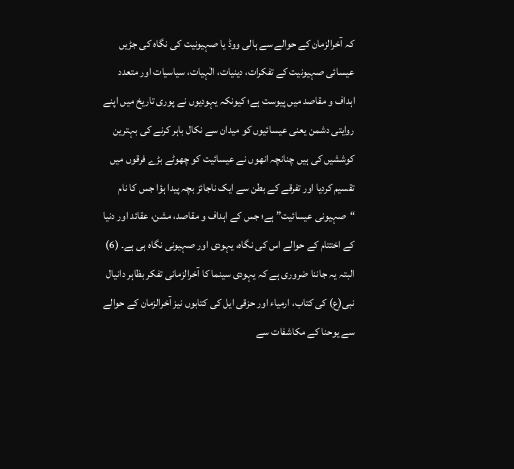کہ آخرالزمان کے حوالے سے ہالی ووڈ یا صہیونیت کی نگاہ کی جڑیں عیسائی صہیونیت کے تفکرات، دینیات، الٰہیات، سیاسیات اور متعدد اہداف و مقاصد میں پیوست ہے؛ کیونکہ یہودیوں نے پوری تاریخ میں اپنے روایتی دشمن یعنی عیسائیوں کو میدان سے نکال باہر کرنے کی بہترین کوششیں کی ہیں چنانچہ انھوں نے عیسائیت کو چھوٹے بڑے فرقوں میں تقسیم کردیا اور تفرقے کے بطن سے ایک ناجائز بچہ پیدا ہؤا جس کا نام “صہیونی عیسائیت” ہے؛ جس کے اہداف و مقاصد، مشن، عقائد اور دنیا کے اختتام کے حوالے اس کی نگاہ، یہودی اور صہیونی نگاہ ہی ہے۔ (6)
البتہ یہ جاننا ضروری ہے کہ یہودی سینما کا آخرالزمانی تفکر بظاہر دانیال نبی(ع) کی کتاب، ارمیاء اور حزقی ایل کی کتابوں نیز آخرالزمان کے حوالے سے یوحنا کے مکاشفات سے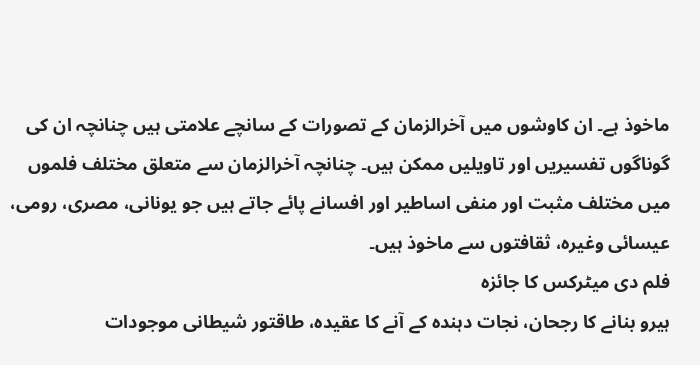ماخوذ ہے۔ ان کاوشوں میں آخرالزمان کے تصورات کے سانچے علامتی ہیں چنانچہ ان کی گوناگوں تفسیریں اور تاویلیں ممکن ہیں۔ چنانچہ آخرالزمان سے متعلق مختلف فلموں میں مختلف مثبت اور منفی اساطیر اور افسانے پائے جاتے ہیں جو یونانی، مصری، رومی، عیسائی وغیرہ، ثقافتوں سے ماخوذ ہیں۔
فلم دی میٹرکس کا جائزہ
ہیرو بنانے کا رجحان، نجات دہندہ کے آنے کا عقیدہ، طاقتور شیطانی موجودات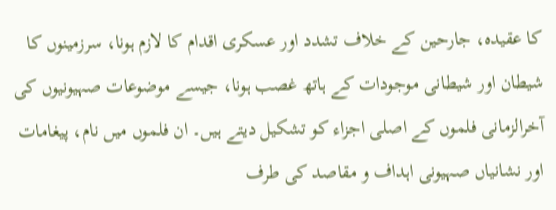کا عقیدہ، جارحین کے خلاف تشدد اور عسکری اقدام کا لازم ہونا، سرزمینوں کا شیطان اور شیطانی موجودات کے ہاتھ غصب ہونا، جیسے موضوعات صہیونیوں کی آخرالزمانی فلموں کے اصلی اجزاء کو تشکیل دیتے ہیں۔ ان فلموں میں نام، پیغامات اور نشانیاں صہیونی اہداف و مقاصد کی طرف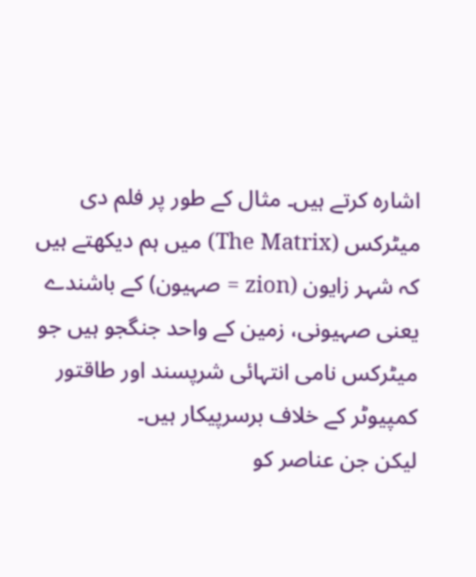اشارہ کرتے ہیں۔ مثال کے طور پر فلم دی میٹرکس (The Matrix) میں ہم دیکھتے ہیں کہ شہر زایون (zion = صہیون) کے باشندے یعنی صہیونی، زمین کے واحد جنگجو ہیں جو میٹرکس نامی انتہائی شرپسند اور طاقتور کمپیوٹر کے خلاف برسرپیکار ہیں۔
لیکن جن عناصر کو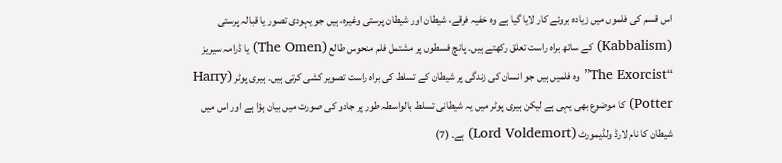اس قسم کی فلموں میں زیادہ بروئے کار لایا گیا ہے وہ خفیہ فرقے، شیطان اور شیطان پرستی وغیرہ، ہیں جو یہودی تصور یا قبالہ پرستی (Kabbalism) کے ساتھ براہ راست تعلق رکھتے ہیں۔ پانچ فسطوں پر مشتمل فلم منحوس طالع (The Omen) یا ڈرامہ سیریز “The Exorcist” وہ فلمیں ہیں جو انسان کی زندگی پر شیطان کے تسلط کی براہ راست تصویر کشی کرتی ہیں۔ ہیری پوٹر (Harry Potter) کا موضوع بھی یہی ہے لیکن ہیری پوٹر میں یہ شیطانی تسلط بالواسطہ طور پر جادو کی صورت میں بیان ہؤا ہے اور اس میں شیطان کا نام لارڈ ولڈیمورٹ (Lord Voldemort) ہے۔ (7)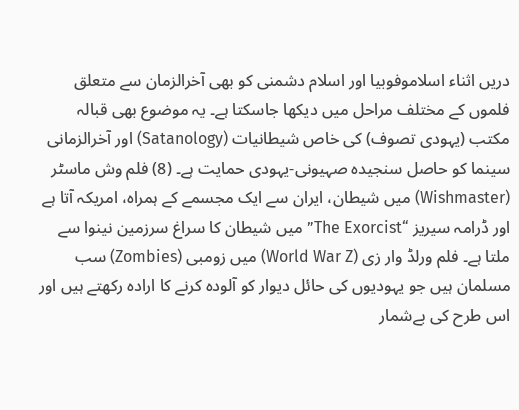دریں اثناء اسلاموفوبیا اور اسلام دشمنی کو بھی آخرالزمان سے متعلق فلموں کے مختلف مراحل میں دیکھا جاسکتا ہے۔ یہ موضوع بھی قبالہ مکتب (یہودی تصوف) کی خاص شیطانیات (Satanology) اور آخرالزمانی سینما کو حاصل سنجیدہ صہیونی-یہودی حمایت ہے۔ (8) فلم وش ماسٹر (Wishmaster) میں شیطان، ایران سے ایک مجسمے کے ہمراہ، امریکہ آتا ہے اور ڈرامہ سیریز “The Exorcist” میں شیطان کا سراغ سرزمین نینوا سے ملتا ہے۔ فلم ورلڈ وار زی (World War Z) میں زومبی (Zombies) سب مسلمان ہیں جو یہودیوں کی حائل دیوار کو آلودہ کرنے کا ارادہ رکھتے ہیں اور اس طرح کی بےشمار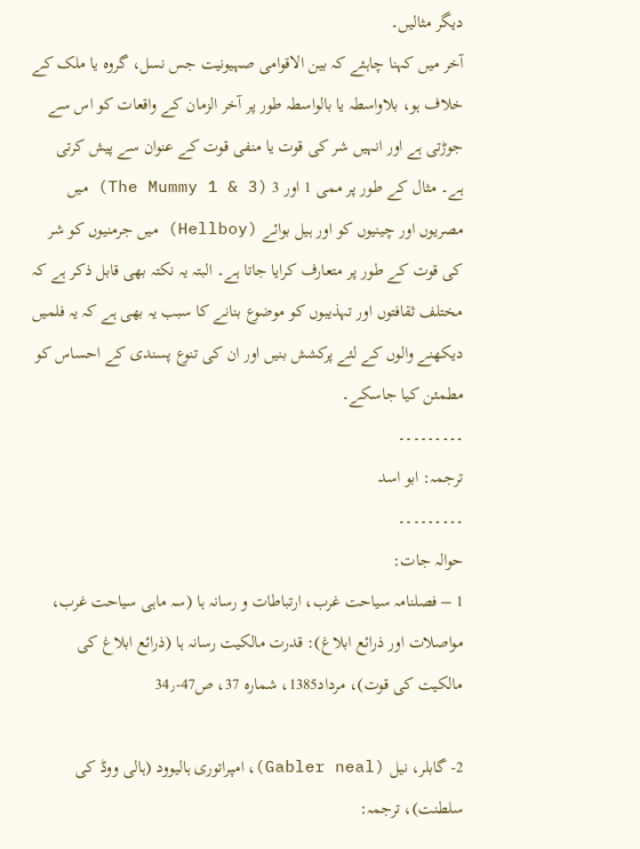دیگر مثالیں۔
آخر میں کہنا چاہئے کہ بین الاقوامی صہیونیت جس نسل، گروہ یا ملک کے خلاف ہو، بلاواسطہ یا بالواسطہ طور پر آخر الزمان کے واقعات کو اس سے جوڑتی ہے اور انہیں شر کی قوت یا منفی قوت کے عنوان سے پیش کرتی ہے۔ مثال کے طور پر ممی 1 اور 3 (The Mummy 1 & 3) میں مصریوں اور چینیوں کو اور ہیل بوائے (Hellboy) میں جرمنیوں کو شر کی قوت کے طور پر متعارف کرایا جاتا ہے۔ البتہ یہ نکتہ بھی قابل ذکر ہے کہ مختلف ثقافتوں اور تہذیبوں کو موضوع بنانے کا سبب یہ بھی ہے کہ یہ فلمیں دیکھنے والوں کے لئے پرکشش بنیں اور ان کی تنوع پسندی کے احساس کو مطمئن کیا جاسکے۔
۔۔۔۔۔۔۔۔۔
ترجمہ: ابو اسد
۔۔۔۔۔۔۔۔۔
حوالہ جات:
1 – فصلنامہ سیاحت غرب، ارتباطات و رسانہ ہا (سہ ماہی سیاحت غرب، مواصلات اور ذرائع ابلاغ): قدرت مالکیت رسانہ ہا (ذرائع ابلاغ کی مالکیت کی قوت)، مرداد1385، شمارہ 37، ص47-34٫

2- گابلر، نیل (Gabler neal)، امپراتوری ہالیوود (ہالی ووڈ کی سلطنت)، ترجمہ: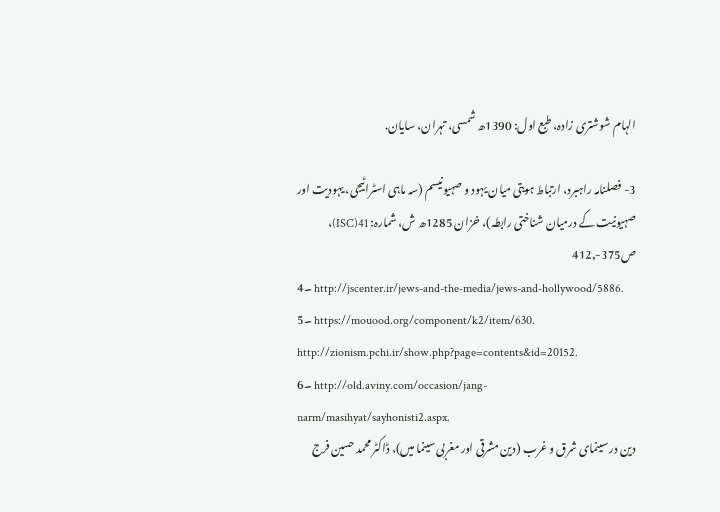الہام شوشتری زادہ، طبع اول: 1390ھ شمسی، تہران، سایان.

3- فصلنامہ راہبرد، ارتباط ہویتی میان یہود و صہیونیسم (سہ ماہی اسٹراٹیجی، یہودیت اور صہیونیت کے درمیان شناختی رابطہ)، خزان 1285ھ ش، شمارہ: 41(ISC)، ص375-412٫
4۔ http://jscenter.ir/jews-and-the-media/jews-and-hollywood/5886.
5۔ https://mouood.org/component/k2/item/630.
http://zionism.pchi.ir/show.php?page=contents&id=20152.
6۔ http://old.aviny.com/occasion/jang-narm/masihyat/sayhonisti2.aspx.
دین در سینمای شرق و غرب (دین مشرقی اور مغربی سینما میں)، ڈاکٹر محمد حسین فرج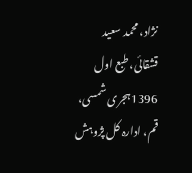نژاد، محمد سعید قشقائی، طبع اول 1396ہجری شمسی، قم، ادارہ کل پژوہش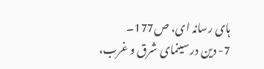ہای رسانہ ای، ص177۔
7- دین در سینمای شرق و غرب،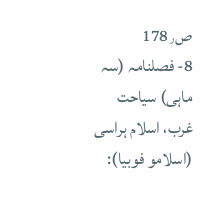ص178٫
8- فصلنامہ (سہ ماہی) سیاحت غرب، اسلام ہراسی (اسلامو فوبیا):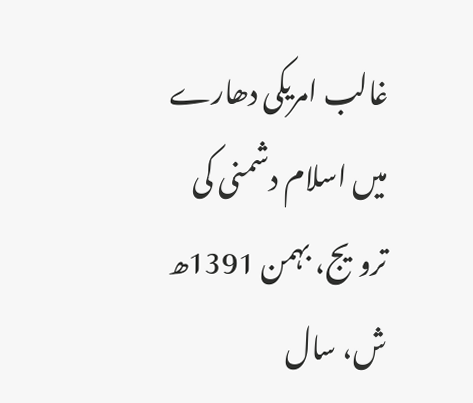غالب امریکی دھارے میں اسلام دشمنی کی ترویج، بہمن 1391ھ ش، سال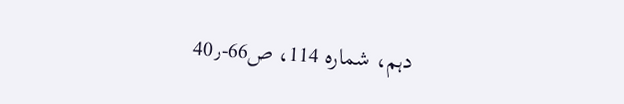دہم، شمارہ 114، ص66-40٫